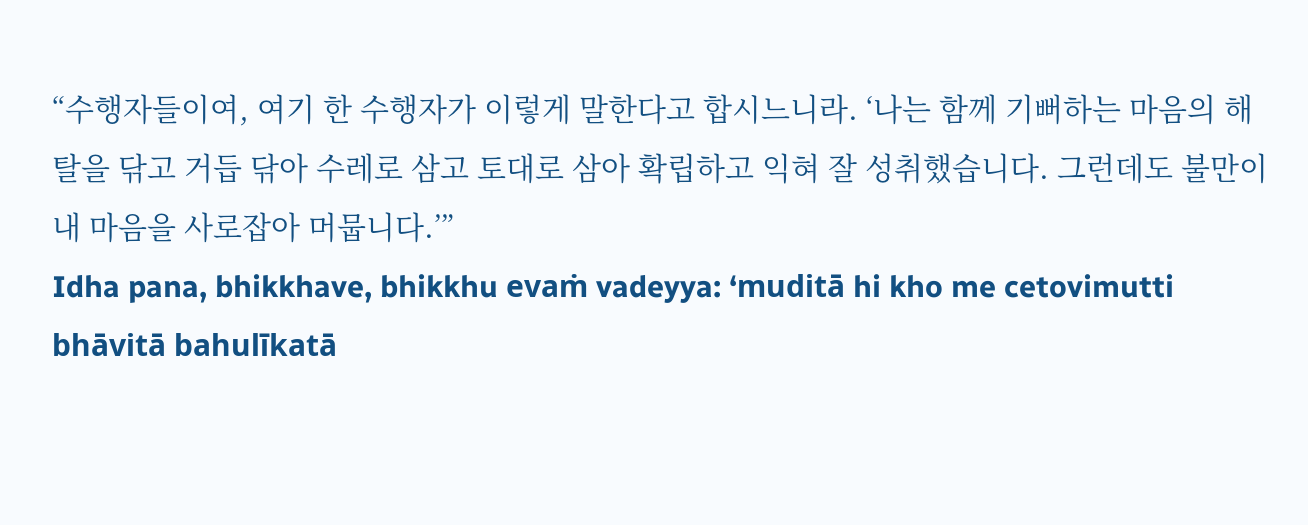“수행자들이여, 여기 한 수행자가 이렇게 말한다고 합시느니라. ‘나는 함께 기뻐하는 마음의 해탈을 닦고 거듭 닦아 수레로 삼고 토대로 삼아 확립하고 익혀 잘 성취했습니다. 그런데도 불만이 내 마음을 사로잡아 머뭅니다.’”
Idha pana, bhikkhave, bhikkhu evaṁ vadeyya: ‘muditā hi kho me cetovimutti bhāvitā bahulīkatā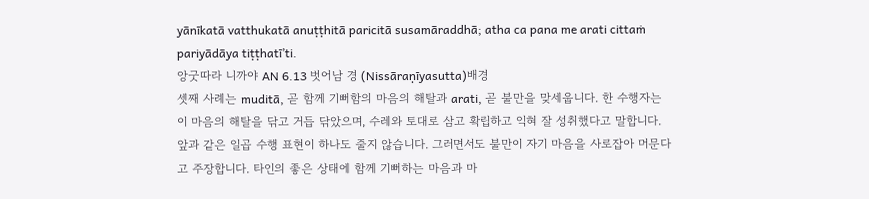yānīkatā vatthukatā anuṭṭhitā paricitā susamāraddhā; atha ca pana me arati cittaṁ pariyādāya tiṭṭhatī’ti.
앙굿따라 니까야 AN 6.13 벗어남 경 (Nissāraṇīyasutta)배경
셋째 사례는 muditā, 곧 함께 기뻐함의 마음의 해탈과 arati, 곧 불만을 맞세웁니다. 한 수행자는 이 마음의 해탈을 닦고 거듭 닦았으며, 수레와 토대로 삼고 확립하고 익혀 잘 성취했다고 말합니다. 앞과 같은 일곱 수행 표현이 하나도 줄지 않습니다. 그러면서도 불만이 자기 마음을 사로잡아 머문다고 주장합니다. 타인의 좋은 상태에 함께 기뻐하는 마음과 마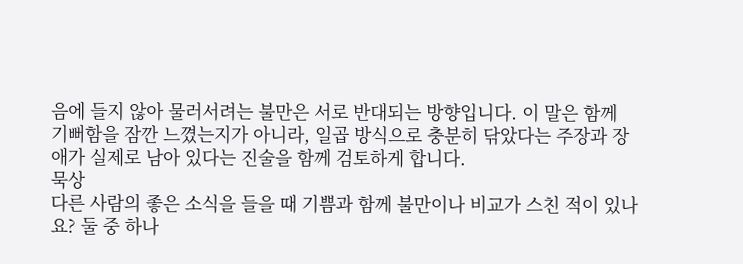음에 들지 않아 물러서려는 불만은 서로 반대되는 방향입니다. 이 말은 함께 기뻐함을 잠깐 느꼈는지가 아니라, 일곱 방식으로 충분히 닦았다는 주장과 장애가 실제로 남아 있다는 진술을 함께 검토하게 합니다.
묵상
다른 사람의 좋은 소식을 들을 때 기쁨과 함께 불만이나 비교가 스친 적이 있나요? 둘 중 하나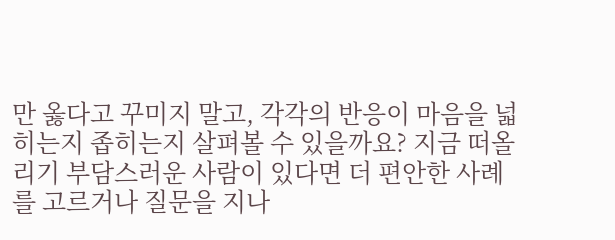만 옳다고 꾸미지 말고, 각각의 반응이 마음을 넓히는지 좁히는지 살펴볼 수 있을까요? 지금 떠올리기 부담스러운 사람이 있다면 더 편안한 사례를 고르거나 질문을 지나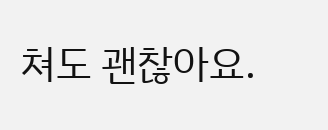쳐도 괜찮아요.